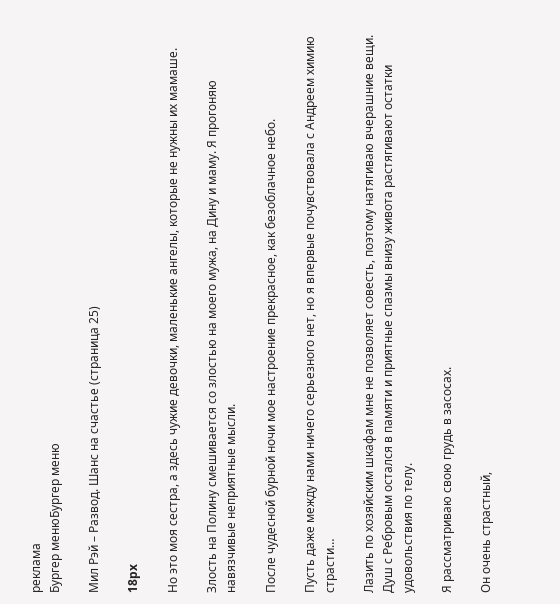реклама
Бургер менюБургер меню

Мил Рэй – Развод. Шанс на счастье (страница 25)

18px

Но это моя сестра, а здесь чужие девочки, маленькие ангелы, которые не нужны их мамаше.

Злость на Полину смешивается со злостью на моего мужа, на Дину и маму. Я прогоняю навязчивые неприятные мысли.

После чудесной бурной ночи мое настроение прекрасное, как безоблачное небо.

Пусть даже между нами ничего серьезного нет, но я впервые почувствовала с Андреем химию страсти…

Лазить по хозяйским шкафам мне не позволяет совесть, поэтому натягиваю вчерашние вещи. Душ с Ребровым остался в памяти и приятные спазмы внизу живота растягивают остатки удовольствия по телу.

Я рассматриваю свою грудь в засосах.

Он очень страстный,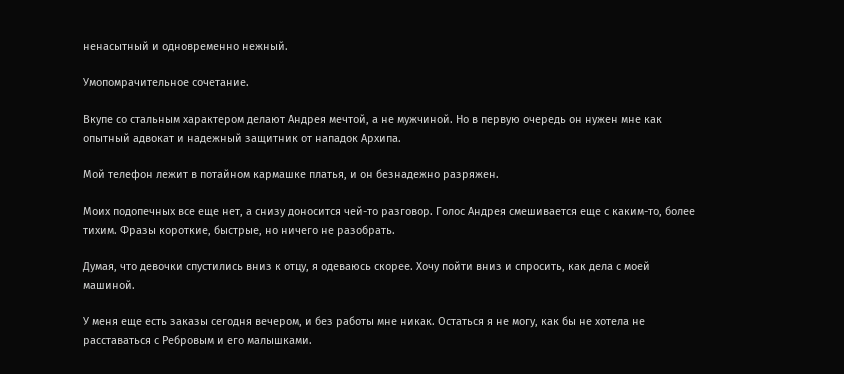ненасытный и одновременно нежный.

Умопомрачительное сочетание.

Вкупе со стальным характером делают Андрея мечтой, а не мужчиной. Но в первую очередь он нужен мне как опытный адвокат и надежный защитник от нападок Архипа.

Мой телефон лежит в потайном кармашке платья, и он безнадежно разряжен.

Моих подопечных все еще нет, а снизу доносится чей-то разговор. Голос Андрея смешивается еще с каким-то, более тихим. Фразы короткие, быстрые, но ничего не разобрать.

Думая, что девочки спустились вниз к отцу, я одеваюсь скорее. Хочу пойти вниз и спросить, как дела с моей машиной.

У меня еще есть заказы сегодня вечером, и без работы мне никак. Остаться я не могу, как бы не хотела не расставаться с Ребровым и его малышками.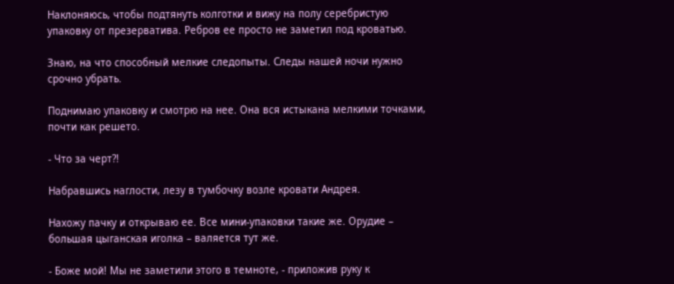Наклоняюсь, чтобы подтянуть колготки и вижу на полу серебристую упаковку от презерватива. Ребров ее просто не заметил под кроватью.

Знаю, на что способный мелкие следопыты. Следы нашей ночи нужно срочно убрать.

Поднимаю упаковку и смотрю на нее. Она вся истыкана мелкими точками, почти как решето.

- Что за черт?!

Набравшись наглости, лезу в тумбочку возле кровати Андрея.

Нахожу пачку и открываю ее. Все мини-упаковки такие же. Орудие – большая цыганская иголка – валяется тут же.

- Боже мой! Мы не заметили этого в темноте, - приложив руку к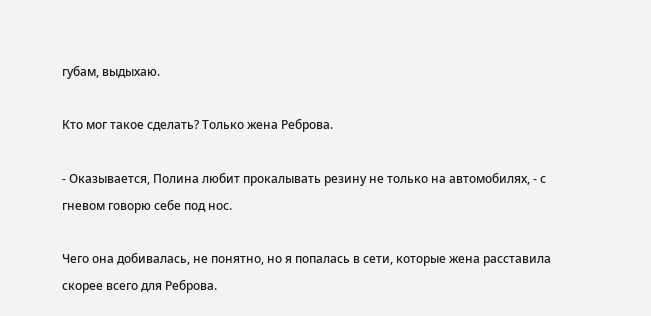губам, выдыхаю.

Кто мог такое сделать? Только жена Реброва.

- Оказывается, Полина любит прокалывать резину не только на автомобилях, - с гневом говорю себе под нос.

Чего она добивалась, не понятно, но я попалась в сети, которые жена расставила скорее всего для Реброва.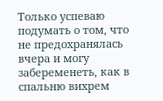Только успеваю подумать о том, что не предохранялась вчера и могу забеременеть, как в спальню вихрем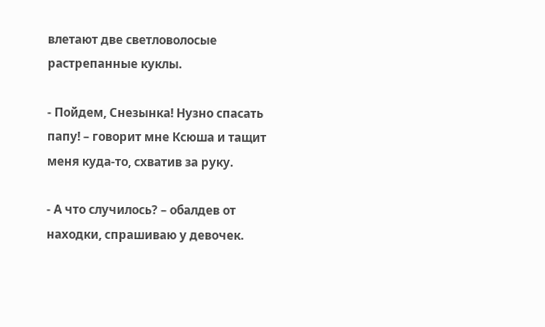влетают две светловолосые растрепанные куклы.

- Пойдем, Снезынка! Нузно спасать папу! – говорит мне Ксюша и тащит меня куда-то, схватив за руку.

- А что случилось? – обалдев от находки, спрашиваю у девочек.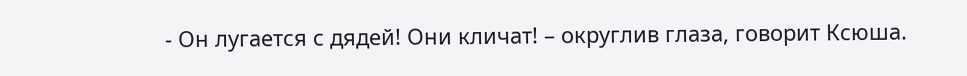- Он лугается с дядей! Они кличат! – округлив глаза, говорит Ксюша.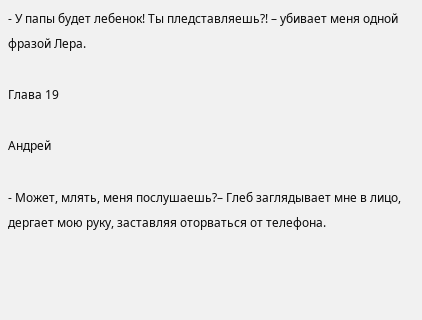- У папы будет лебенок! Ты пледставляешь?! – убивает меня одной фразой Лера.

Глава 19

Андрей

- Может, млять, меня послушаешь?– Глеб заглядывает мне в лицо, дергает мою руку, заставляя оторваться от телефона.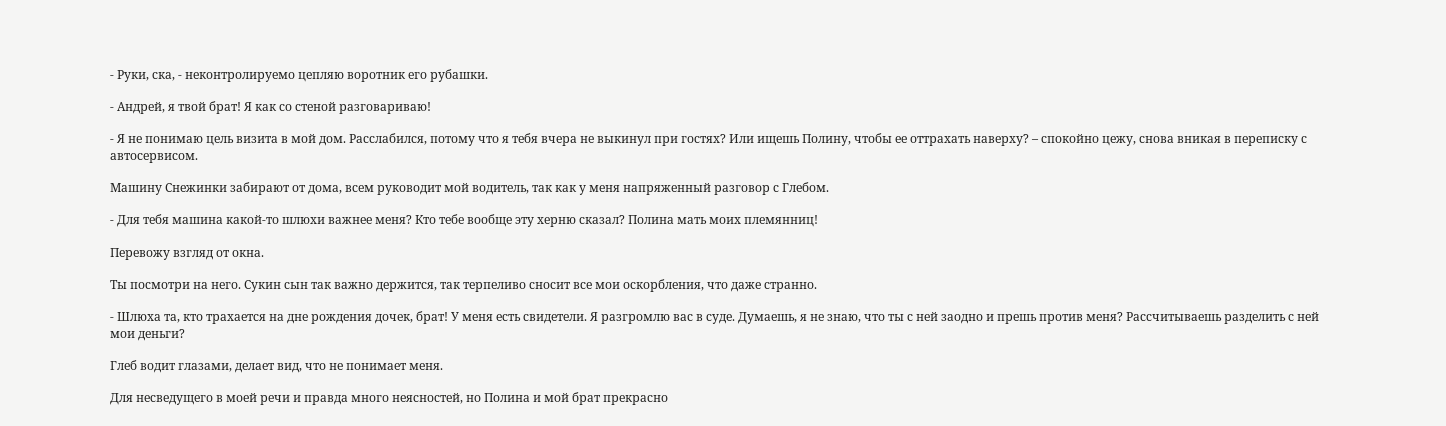- Руки, ска, - неконтролируемо цепляю воротник его рубашки.

- Андрей, я твой брат! Я как со стеной разговариваю!

- Я не понимаю цель визита в мой дом. Расслабился, потому что я тебя вчера не выкинул при гостях? Или ищешь Полину, чтобы ее оттрахать наверху? – спокойно цежу, снова вникая в переписку с автосервисом.

Машину Снежинки забирают от дома, всем руководит мой водитель, так как у меня напряженный разговор с Глебом.

- Для тебя машина какой-то шлюхи важнее меня? Кто тебе вообще эту херню сказал? Полина мать моих племянниц!

Перевожу взгляд от окна.

Ты посмотри на него. Сукин сын так важно держится, так терпеливо сносит все мои оскорбления, что даже странно.

- Шлюха та, кто трахается на дне рождения дочек, брат! У меня есть свидетели. Я разгромлю вас в суде. Думаешь, я не знаю, что ты с ней заодно и прешь против меня? Рассчитываешь разделить с ней мои деньги?

Глеб водит глазами, делает вид, что не понимает меня.

Для несведущего в моей речи и правда много неясностей, но Полина и мой брат прекрасно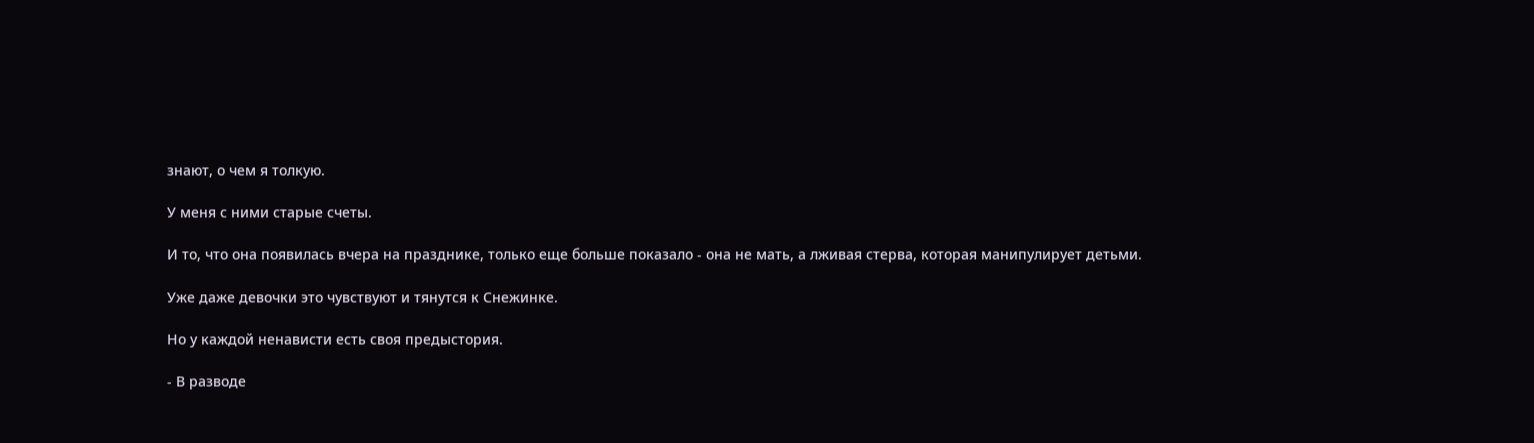знают, о чем я толкую.

У меня с ними старые счеты.

И то, что она появилась вчера на празднике, только еще больше показало - она не мать, а лживая стерва, которая манипулирует детьми.

Уже даже девочки это чувствуют и тянутся к Снежинке.

Но у каждой ненависти есть своя предыстория.

- В разводе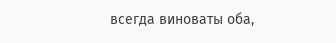всегда виноваты оба,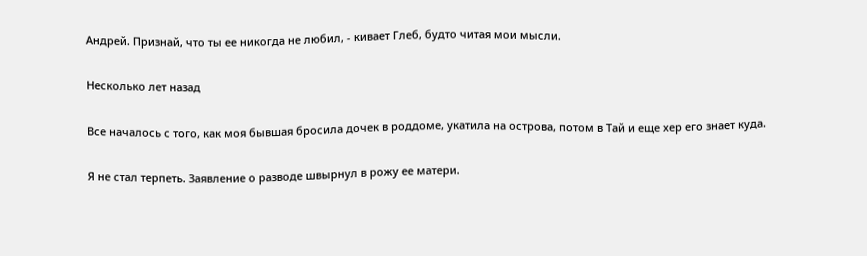Андрей. Признай, что ты ее никогда не любил, - кивает Глеб, будто читая мои мысли.

Несколько лет назад

Все началось с того, как моя бывшая бросила дочек в роддоме, укатила на острова, потом в Тай и еще хер его знает куда.

Я не стал терпеть. Заявление о разводе швырнул в рожу ее матери.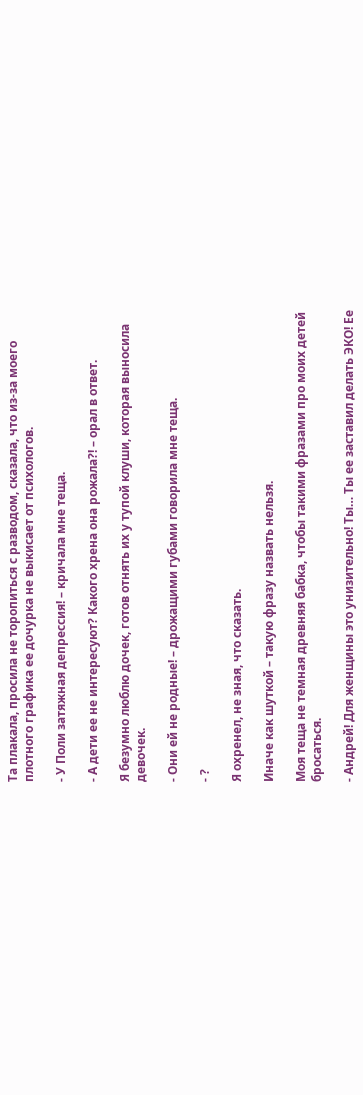Та плакала, просила не торопиться с разводом, сказала, что из-за моего плотного графика ее дочурка не выкисает от психологов.

- У Поли затяжная депрессия! – кричала мне теща.

- А дети ее не интересуют? Какого хрена она рожала?! – орал в ответ.

Я безумно люблю дочек, готов отнять их у тупой клуши, которая выносила девочек.

- Они ей не родные! – дрожащими губами говорила мне теща.

- ?

Я охренел, не зная, что сказать.

Иначе как шуткой – такую фразу назвать нельзя.

Моя теща не темная древняя бабка, чтобы такими фразами про моих детей бросаться.

- Андрей! Для женщины это унизительно! Ты… Ты ее заставил делать ЭКО! Ее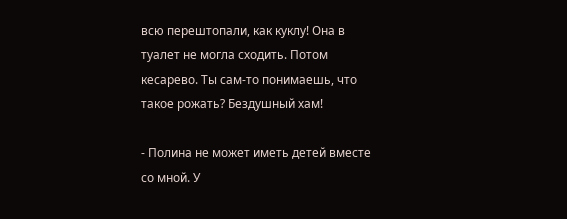всю перештопали, как куклу! Она в туалет не могла сходить. Потом кесарево. Ты сам-то понимаешь, что такое рожать? Бездушный хам!

- Полина не может иметь детей вместе со мной. У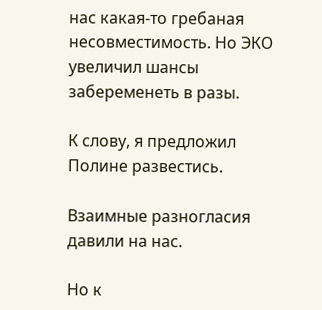нас какая-то гребаная несовместимость. Но ЭКО увеличил шансы забеременеть в разы.

К слову, я предложил Полине развестись.

Взаимные разногласия давили на нас.

Но к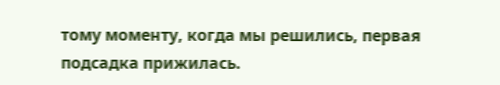тому моменту, когда мы решились, первая подсадка прижилась.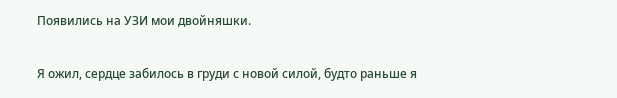Появились на УЗИ мои двойняшки.

Я ожил, сердце забилось в груди с новой силой, будто раньше я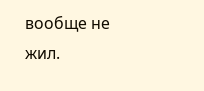вообще не жил.